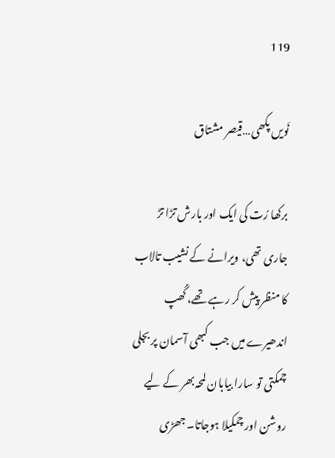119

نَویں پکھی…قیصر مشتاق

برکھا رُت کی ایک اور بارش تڑا تڑ جاری تھی، ویرانے کے نشیب تالاب کا منظر پیش کر رہے تھے، گُھپ اندھیرے میں جب کبھی آسمان پر بجلی چمکتی تو سارا بیابان لمحہ بھر کے لیے روشن اور چمکیلا ہوجاتا۔جھڑی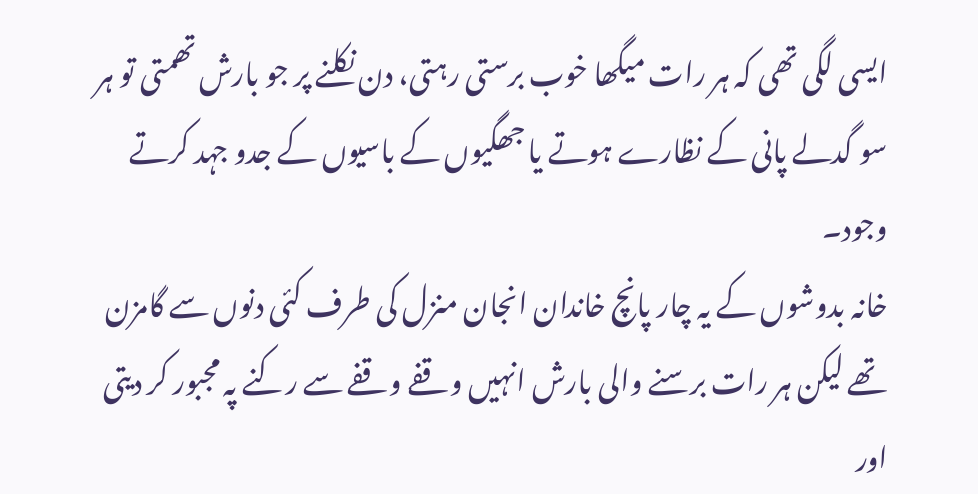ایسی لگی تھی کہ ہر رات میگھا خوب برستی رہتی، دن نکلنے پر جو بارش تھمتی تو ہر سو گدلے پانی کے نظارے ہوتے یا جھگیوں کے باسیوں کے جدو جہد کرتے وجود۔
خانہ بدوشوں کے یہ چار پانچ خاندان انجان منزل کی طرف کئی دنوں سے گامزن تھے لیکن ہر رات برسنے والی بارش انہیں وقفے وقفے سے رکنے پہ مجبور کر دیتی اور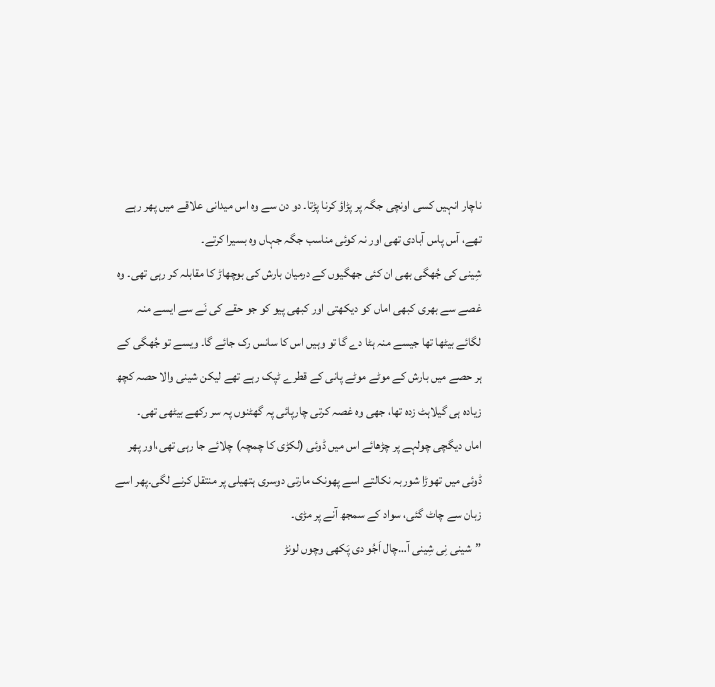ناچار انہیں کسی اونچی جگہ پر پڑاؤ کرنا پڑتا۔ دو دن سے وہ اس میدانی علاقے میں پھر رہے تھے، آس پاس آبادی تھی اور نہ کوئی مناسب جگہ جہاں وہ بسیرا کرتے۔
شِینی کی جُھگی بھی ان کئی جھگیوں کے درمیان بارش کی بوچھاڑ کا مقابلہ کر رہی تھی۔ وہ غصے سے بھری کبھی اماں کو دیکھتی اور کبھی پیو کو جو حقے کی نَے سے ایسے منہ لگائے بیٹھا تھا جیسے منہ ہٹا دے گا تو وہیں اس کا سانس رک جائے گا۔ ویسے تو جُھگی کے ہر حصے میں بارش کے موٹے موٹے پانی کے قطرے ٹپک رہے تھے لیکن شینی والا حصہ کچھ زیادہ ہی گیلاہٹ زدہ تھا، جھی وہ غصہ کرتی چارپائی پہ گھٹنوں پہ سر رکھے بیٹھی تھی۔
اماں دیگچی چولہے پر چڑھائے اس میں ڈوئی (لکڑی کا چمچہ) چلائے جا رہی تھی،اور پھر ڈوئی میں تھوڑا شوربہ نکالتے اسے پھونک مارتی دوسری ہتھیلی پر منتقل کرنے لگی۔پھر اسے زبان سے چاٹ گئی، سواد کے سمجھ آنے پر مڑی۔
”شینی نِی شِینی آ…چال اَجُو دی پَکھی وچوں لونڑ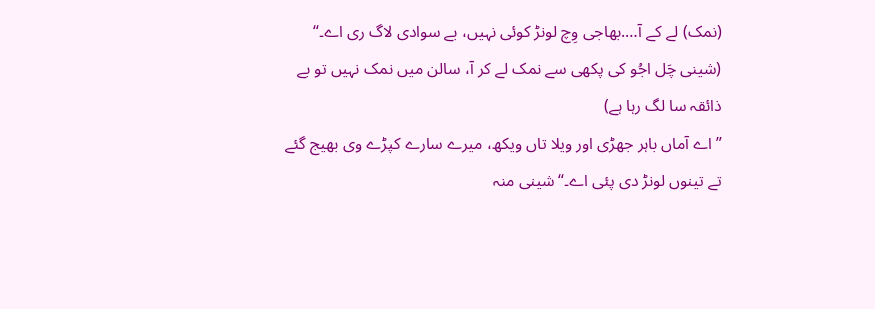(نمک) لے کے آ….بھاجی وِچ لونڑ کوئی نہیں، بے سوادی لاگ ری اے۔“
(شینی چَل اجُو کی پکھی سے نمک لے کر آ، سالن میں نمک نہیں تو بے ذائقہ سا لگ رہا ہے)
”اے آماں باہر جھڑی اور ویلا تاں ویکھ، میرے سارے کپڑے وی بھیج گئے تے تینوں لونڑ دی پئی اے۔“شینی منہ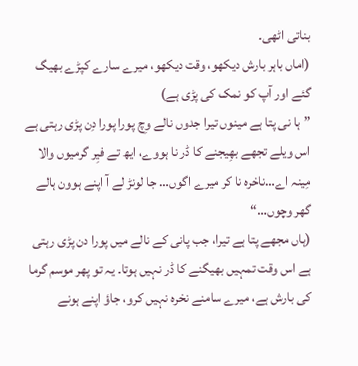بناتی اٹھی۔
(اماں باہر بارش دیکھو، وقت دیکھو، میرے سارے کپڑے بھیگ گئے اور آپ کو نمک کی پڑی ہے)
”ہا نی پتا ہے مینوں تیرا جدوں نالے وِچ پورا پورا دِن پڑی رہتی ہے اس ویلے تجھے بھِیجنے کا ڈر نا ہووے، ایھ تے فیِر گرمیوں والا مِینہ اے…ناخرہ نا کر میرے اگوں… جا لونڑ لے آ اپنے ہوون ہالے گھر وچوں…“
(ہاں مجھے پتا ہے تیرا، جب پانی کے نالے میں پورا دن پڑی رہتی ہے اس وقت تمہیں بھیگنے کا ڈر نہیں ہوتا۔ یہ تو پھر موسم گرما کی بارش ہے، میرے سامنے نخرہ نہیں کرو، جاؤ اپنے ہونے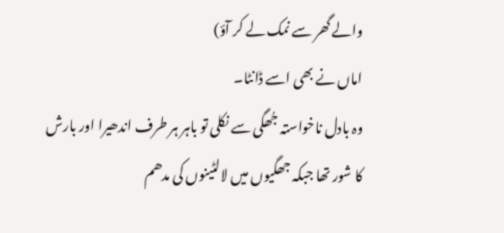والے گھر سے نمک لے کر آؤ)
اماں نے بھی اسے ڈانٹا۔
وہ بادل ناخواستہ جُھگی سے نکلی تو باہر ہر طرف اندھیرا اور بارش کا شور تھا جبکہ جھگیوں میں لالٹینوں کی مدھم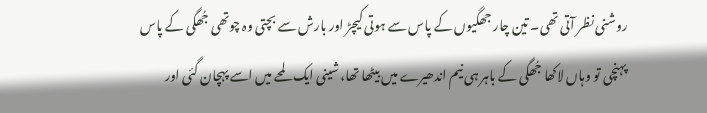روشنی نظر آتی تھی۔ تین چار جھگیوں کے پاس سے ہوتی کیچڑ اور بارش سے بچتی وہ چوتھی جُھگی کے پاس پہنچی تو وہاں لاکھا جُھگی کے باہر ہی نیم اندھیرے میں بیٹھا تھا، شینی ایک لمحے میں اسے پہچان گئی اور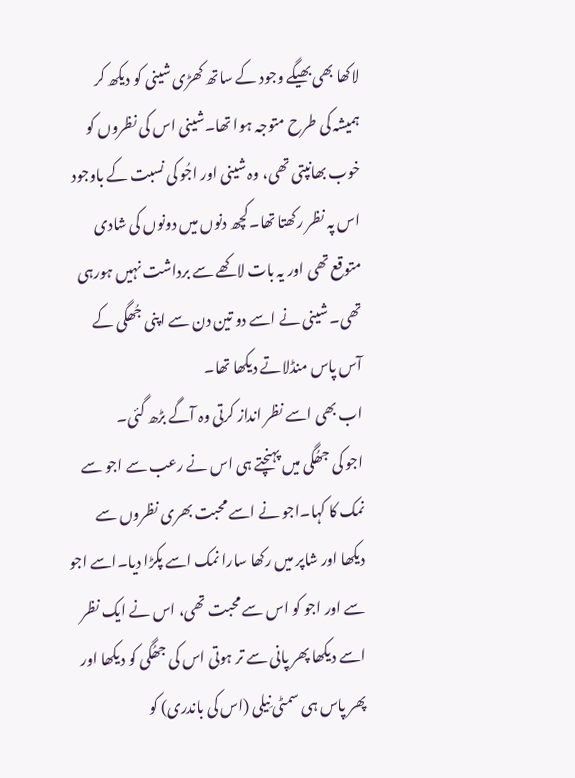لاکھا بھی بھیگے وجود کے ساتھ کھڑی شینی کو دیکھ کر ہمیشہ کی طرح متوجہ ہوا تھا۔شینی اس کی نظروں کو خوب بھانپتی تھی، وہ شینی اور اجُو کی نسبت کے باوجود اس پہ نظر رکھتا تھا۔کچھ دنوں میں دونوں کی شادی متوقع تھی اور یہ بات لاکھے سے برداشت نہیں ہورہی تھی۔ شینی نے اسے دو تین دن سے اپنی جُھگی کے آس پاس منڈلاتے دیکھا تھا۔
اب بھی اسے نظر انداز کرتی وہ آگے بڑھ گئی۔
اجو کی جھُگی میں پہنچتے ہی اس نے رعب سے اجو سے نمک کا کہا۔اجو نے اسے محبت بھری نظروں سے دیکھا اور شاپر میں رکھا سارا نمک اسے پکڑا دیا۔اسے اجو سے اور اجو کو اس سے محبت تھی، اس نے ایک نظر اسے دیکھا پھر پانی سے تر ہوتی اس کی جھُگی کو دیکھا اور پھر پاس ہی سمٹی نِیلی (اس کی باندری) کو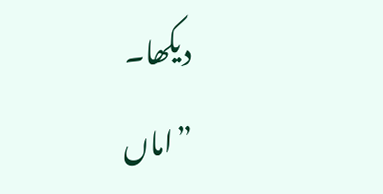دیکھا۔
”اماں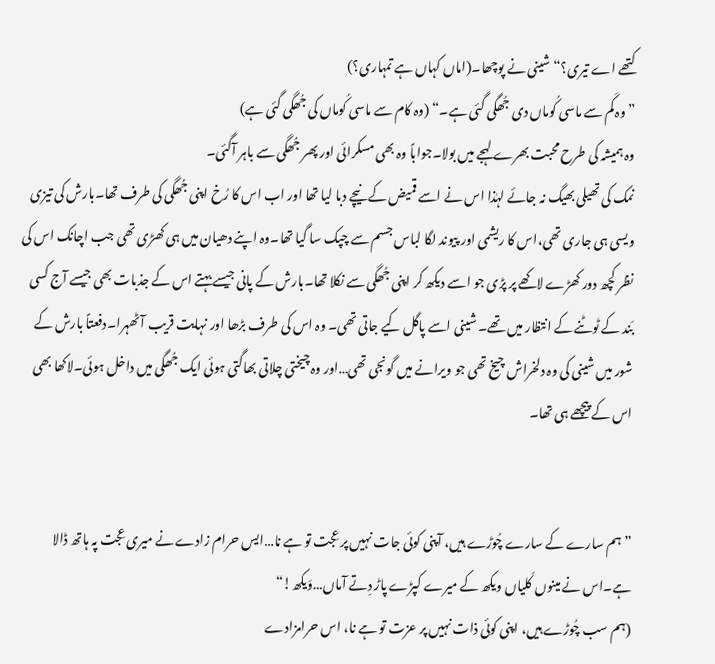کتھے اے تیری؟“ شینی نے پوچھا۔(اماں کہاں ہے تمہاری؟)
”وہ کَم سے ماسی کُوماں دی جُھگی گئی ہے۔“ (وہ کام سے ماسی کُوماں کی جُھگی گئی ہے)
وہ ہمیشہ کی طرح محبت بھرے لہجے میں بولا۔جواباً وہ بھی مسکرائی اور پھر جُھگی سے باہر آگئی۔
نمک کی تھیلی بھیگ نہ جائے لہٰذا اس نے اسے قمیض کے نیچے دبا لیا تھا اور اب اس کا رُخ اپنی جُھگی کی طرف تھا۔بارش کی تیزی ویسی ہی جاری تھی،اس کا ریشمی اور پیوند لگا لباس جسم سے چپک سا گیا تھا۔وہ اپنے دھیان میں ہی کھڑی تھی جب اچانک اس کی نظر کچھ دور کھڑے لاکھے پر پڑی جو اسے دیکھ کر اپنی جُھگی سے نکلا تھا۔بارش کے پانی جیسے بہتے اس کے جذبات بھی جیسے آج کسی بَند کے ٹوٹنے کے انتظار میں تھے۔ شینی اسے پاگل کیے جاتی تھی۔ وہ اس کی طرف بڑھا اور نہایت قریب آ ٹھہرا۔دفعتاً بارش کے شور میں شینی کی وہ دلخراش چیخ تھی جو ویرانے میں گونجی تھی…اور وہ چیختی چلاتی بھاگتی ہوئی ایک جُھگی میں داخل ہوئی۔لاکھا بھی اس کے پیچھے ہی تھا۔


”ہم سارے کے سارے چُوڑے ہیں، آپنی کوئی جات نہیں پر عِجت تو ہے نا…ایس حرام زادے نے میری عِجت پہ ہاتھ ڈالا ہے۔اس نے مینوں کَلیاں ویکھ کے میرے کپڑے پاڑ دِتے آماں…وَیکھ!“
(ہم سب چُوڑے ہیں، اپنی کوئی ذات نہیں پر عزت تو ہے نا، اس حرامزادے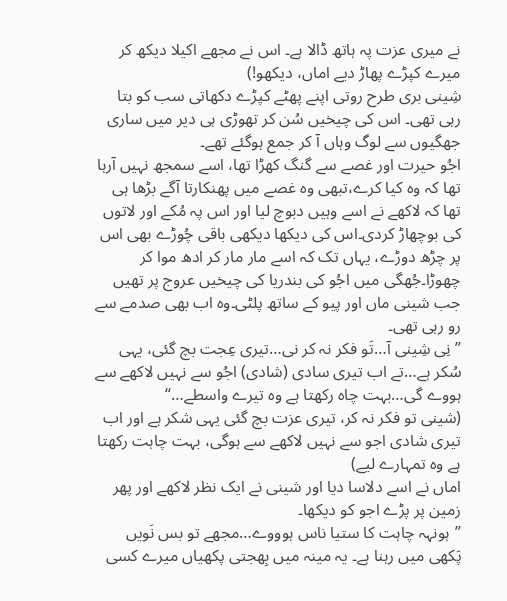نے میری عزت پہ ہاتھ ڈالا ہے۔ اس نے مجھے اکیلا دیکھ کر میرے کپڑے پھاڑ دیے اماں، دیکھو!)
شِینی بری طرح روتی اپنے پھٹے کپڑے دکھاتی سب کو بتا رہی تھی۔ اس کی چیخیں سُن کر تھوڑی ہی دیر میں ساری جھگیوں سے لوگ وہاں آ کر جمع ہوگئے تھے۔
اجُو حیرت اور غصے سے گنگ کھڑا تھا، اسے سمجھ نہیں آرہا تھا کہ وہ کیا کرے،تبھی وہ غصے میں پھنکارتا آگے بڑھا ہی تھا کہ لاکھے نے اسے وہیں دبوچ لیا اور اس پہ مُکے اور لاتوں کی بوچھاڑ کردی۔اس کی دیکھا دیکھی باقی چُوڑے بھی اس پر چڑھ دوڑے، یہاں تک کہ اسے مار مار کر ادھ موا کر چھوڑا۔جُھگی میں اجُو کی بندریا کی چیخیں عروج پر تھیں جب شینی ماں اور پیو کے ساتھ پلٹی۔وہ اب بھی صدمے سے رو رہی تھی۔
”نِی شِینی آ…تَو فکر نہ کر نی…تیری عِجت بچ گئی، یہی سُکر ہے…تے اب تیری سادی (شادی) اجُو سے نہیں لاکھے سے ہووے گی…بہت چاہ رکھتا ہے وہ تیرے واسطے…“
(شینی تو فکر نہ کر، تیری عزت بچ گئی یہی شکر ہے اور اب تیری شادی اجو سے نہیں لاکھے سے ہوگی، بہت چاہت رکھتا ہے وہ تمہارے لیے)
اماں نے اسے دلاسا دیا اور شینی نے ایک نظر لاکھے اور پھر زمین پر پڑے اجو کو دیکھا۔
”ہونہہ چاہت کا ستیا ناس ہوووے…مجھے تو بس نَویں پَکھی میں رہنا ہے۔ یہ مینہ میں بِھجتی پکھیاں میرے کسی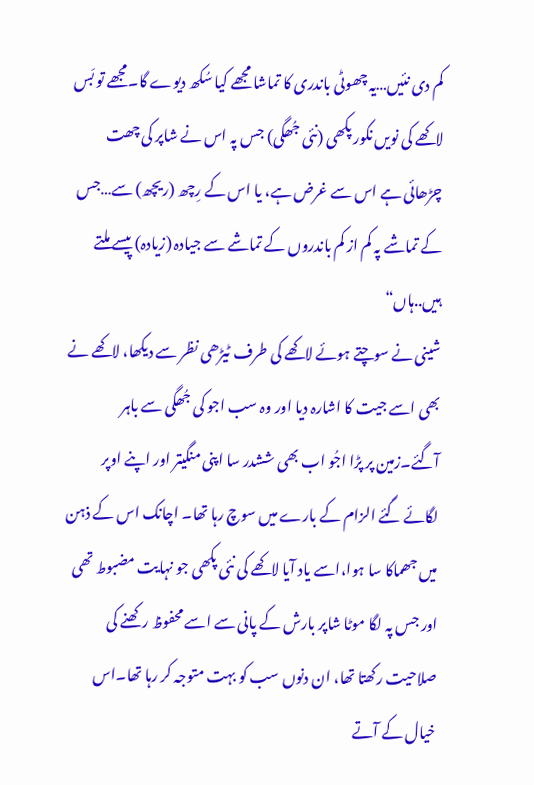کم دی نئیں…یہ چھوٹی باندری کا تماشا مجھے کیا سُکھ دیوے گا۔مجھے تو بَس لاکھے کی نویں نکور پکھی (نئی جُھگی) جس پہ اس نے شاپر کی چھت چڑھائی ہے اس سے غرض ہے، یا اس کے رِچھ (ریچھ) سے…جس کے تماشے پہ کم از کم باندروں کے تماشے سے جیادہ (زیادہ) پیسے ملتے ہیں..ہاں“
شینی نے سوچتے ہوئے لاکھے کی طرف ٹیڑھی نظر سے دیکھا، لاکھے نے بھی اسے جیت کا اشارہ دیا اور وہ سب اجو کی جُھگی سے باہر آگئے۔زمین پر پڑا اجُو اب بھی ششدر سا اپنی منگیتر اور اپنے اوپر لگائے گئے الزام کے بارے میں سوچ رہا تھا۔ اچانک اس کے ذہن میں جھماکا سا ہوا،اسے یاد آیا لاکھے کی نئی پکھی جو نہایت مضبوط تھی اور جس پہ لگا موٹا شاپر بارش کے پانی سے اسے محفوظ رکھنے کی صلاحیت رکھتا تھا، ان دنوں سب کو بہت متوجہ کر رہا تھا۔اس خیال کے آتے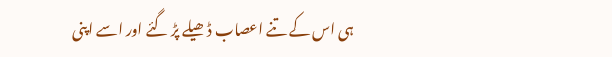ہی اس کے تنے اعصاب ڈھیلے پڑ گئے اور اسے اپنی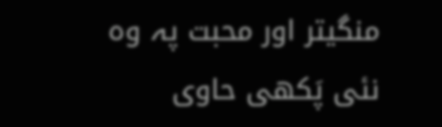منگیتر اور محبت پہ وہ نئی پَکھی حاوی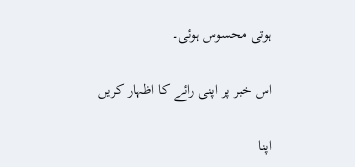ہوتی محسوس ہوئی۔

اس خبر پر اپنی رائے کا اظہار کریں

اپنا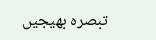تبصرہ بھیجیں